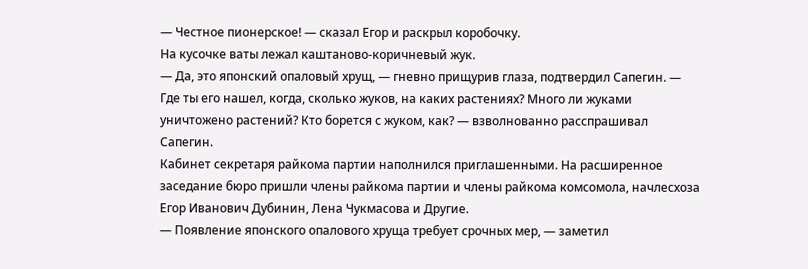— Честное пионерское! — сказал Егор и раскрыл коробочку.
На кусочке ваты лежал каштаново-коричневый жук.
— Да, это японский опаловый хрущ, — гневно прищурив глаза, подтвердил Сапегин. — Где ты его нашел, когда, сколько жуков, на каких растениях? Много ли жуками уничтожено растений? Кто борется с жуком, как? — взволнованно расспрашивал Сапегин.
Кабинет секретаря райкома партии наполнился приглашенными. На расширенное заседание бюро пришли члены райкома партии и члены райкома комсомола, начлесхоза Егор Иванович Дубинин, Лена Чукмасова и Другие.
— Появление японского опалового хруща требует срочных мер, — заметил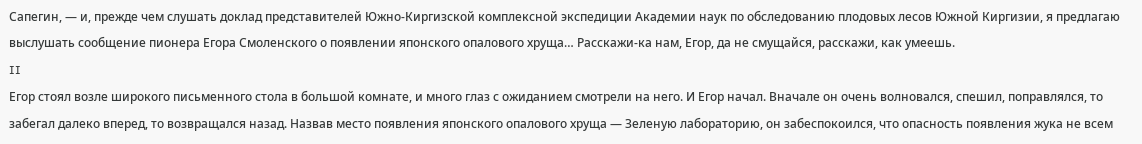Сапегин, — и, прежде чем слушать доклад представителей Южно-Киргизской комплексной экспедиции Академии наук по обследованию плодовых лесов Южной Киргизии, я предлагаю выслушать сообщение пионера Егора Смоленского о появлении японского опалового хруща… Расскажи-ка нам, Егор, да не смущайся, расскажи, как умеешь.
II
Егор стоял возле широкого письменного стола в большой комнате, и много глаз с ожиданием смотрели на него. И Егор начал. Вначале он очень волновался, спешил, поправлялся, то забегал далеко вперед, то возвращался назад. Назвав место появления японского опалового хруща — Зеленую лабораторию, он забеспокоился, что опасность появления жука не всем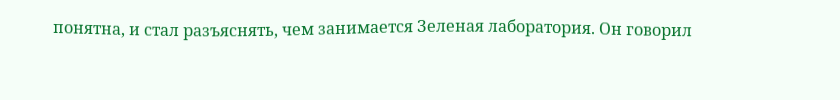понятна, и стал разъяснять, чем занимается Зеленая лаборатория. Он говорил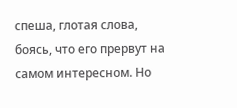спеша, глотая слова, боясь, что его прервут на самом интересном. Но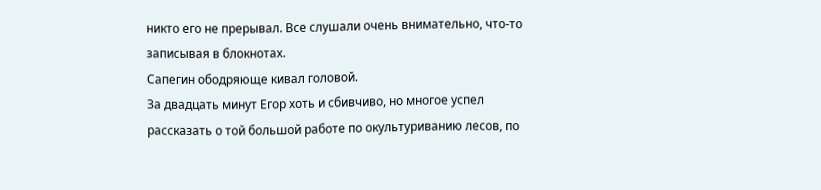никто его не прерывал. Все слушали очень внимательно, что-то записывая в блокнотах.
Сапегин ободряюще кивал головой.
За двадцать минут Егор хоть и сбивчиво, но многое успел рассказать о той большой работе по окультуриванию лесов, по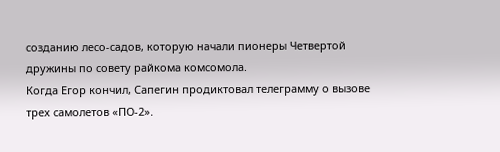созданию лесо-садов, которую начали пионеры Четвертой дружины по совету райкома комсомола.
Когда Егор кончил, Сапегин продиктовал телеграмму о вызове трех самолетов «ПО-2».